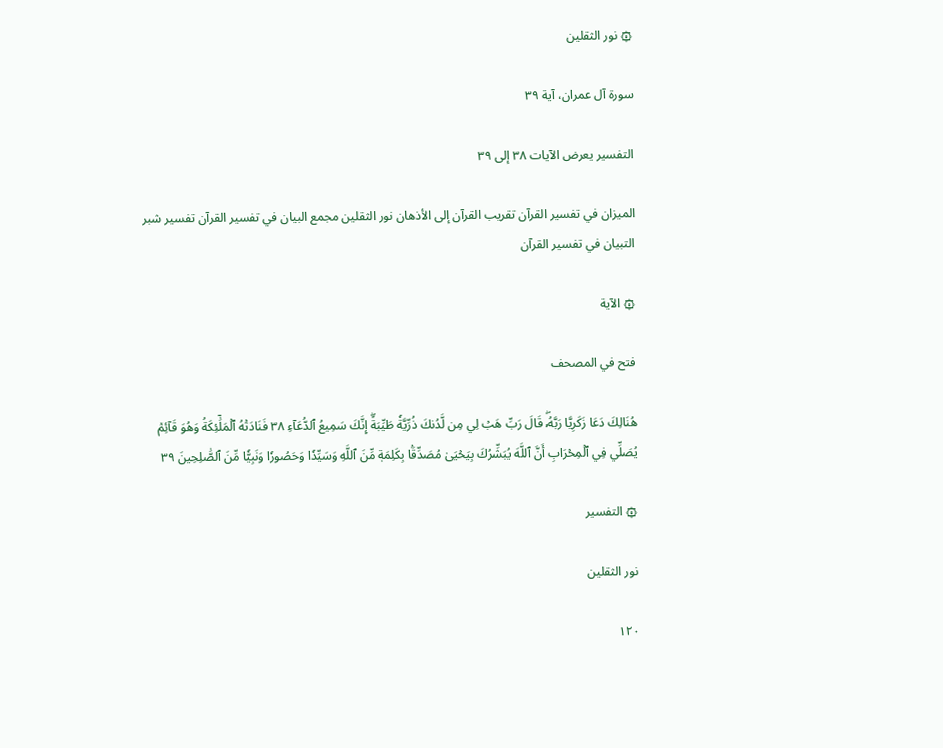۞ نور الثقلين

سورة آل عمران، آية ٣٩

التفسير يعرض الآيات ٣٨ إلى ٣٩

الميزان في تفسير القرآن تقريب القرآن إلى الأذهان نور الثقلين مجمع البيان في تفسير القرآن تفسير شبر التبيان في تفسير القرآن

۞ الآية

فتح في المصحف

هُنَالِكَ دَعَا زَكَرِيَّا رَبَّهُۥۖ قَالَ رَبِّ هَبۡ لِي مِن لَّدُنكَ ذُرِّيَّةٗ طَيِّبَةًۖ إِنَّكَ سَمِيعُ ٱلدُّعَآءِ ٣٨ فَنَادَتۡهُ ٱلۡمَلَٰٓئِكَةُ وَهُوَ قَآئِمٞ يُصَلِّي فِي ٱلۡمِحۡرَابِ أَنَّ ٱللَّهَ يُبَشِّرُكَ بِيَحۡيَىٰ مُصَدِّقَۢا بِكَلِمَةٖ مِّنَ ٱللَّهِ وَسَيِّدٗا وَحَصُورٗا وَنَبِيّٗا مِّنَ ٱلصَّٰلِحِينَ ٣٩

۞ التفسير

نور الثقلين

١٢٠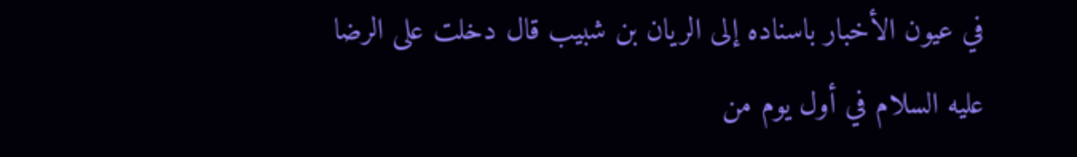في عيون الأخبار باسناده إلى الريان بن شبيب قال دخلت على الرضا عليه السلام في أول يوم من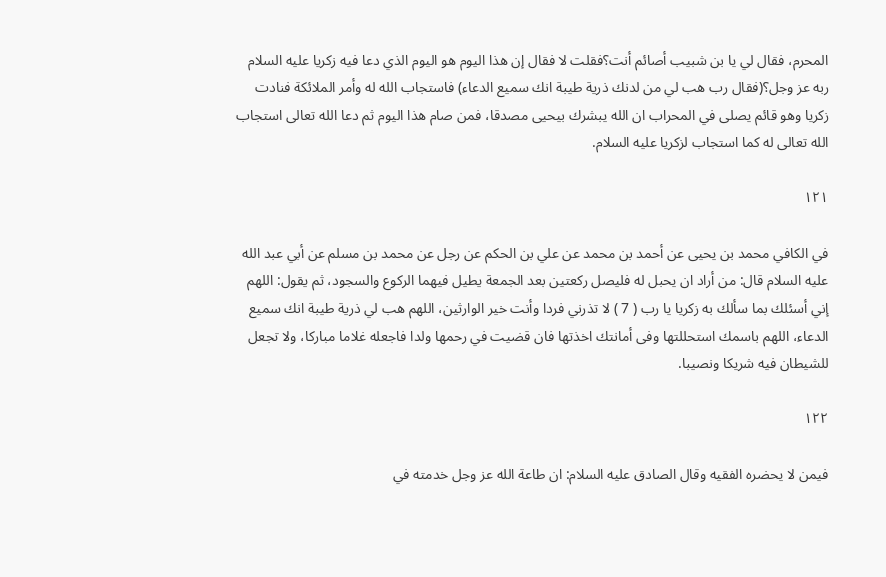المحرم، فقال لي يا بن شبيب أصائم أنت؟فقلت لا فقال إن هذا اليوم هو اليوم الذي دعا فيه زكريا عليه السلام ربه عز وجل؟(فقال رب هب لي من لدنك ذرية طيبة انك سميع الدعاء) فاستجاب الله له وأمر الملائكة فنادت زكريا وهو قائم يصلى في المحراب ان الله يبشرك بيحيى مصدقا، فمن صام هذا اليوم ثم دعا الله تعالى استجاب الله تعالى له كما استجاب لزكريا عليه السلام.

١٢١

في الكافي محمد بن يحيى عن أحمد بن محمد عن علي بن الحكم عن رجل عن محمد بن مسلم عن أبي عبد الله عليه السلام قال: من أراد ان يحبل له فليصل ركعتين بعد الجمعة يطيل فيهما الركوع والسجود، ثم يقول: اللهم إني أسئلك بما سألك به زكريا يا رب ( 7 ) لا تذرني فردا وأنت خير الوارثين، اللهم هب لي ذرية طيبة انك سميع الدعاء، اللهم باسمك استحللتها وفى أمانتك اخذتها فان قضيت في رحمها ولدا فاجعله غلاما مباركا، ولا تجعل للشيطان فيه شريكا ونصيبا.

١٢٢

فيمن لا يحضره الفقيه وقال الصادق عليه السلام: ان طاعة الله عز وجل خدمته في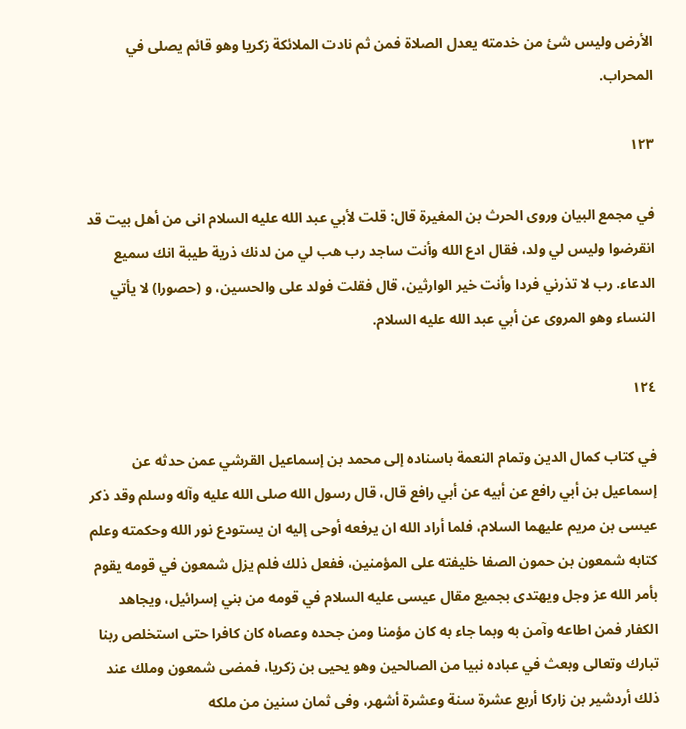الأرض وليس شئ من خدمته يعدل الصلاة فمن ثم نادت الملائكة زكريا وهو قائم يصلى في المحراب.

١٢٣

في مجمع البيان وروى الحرث بن المغيرة قال: قلت لأبي عبد الله عليه السلام انى من أهل بيت قد انقرضوا وليس لي ولد، فقال ادع الله وأنت ساجد رب هب لي من لدنك ذرية طيبة انك سميع الدعاء. رب لا تذرني فردا وأنت خير الوارثين، قال فقلت فولد على والحسين، و (حصورا) لا يأتي النساء وهو المروى عن أبي عبد الله عليه السلام.

١٢٤

في كتاب كمال الدين وتمام النعمة باسناده إلى محمد بن إسماعيل القرشي عمن حدثه عن إسماعيل بن أبي رافع عن أبيه عن أبي رافع قال، قال رسول الله صلى الله عليه وآله وسلم وقد ذكر عيسى بن مريم عليهما السلام، فلما أراد الله ان يرفعه أوحى إليه ان يستودع نور الله وحكمته وعلم كتابه شمعون بن حمون الصفا خليفته على المؤمنين، ففعل ذلك فلم يزل شمعون في قومه يقوم بأمر الله عز وجل ويهتدى بجميع مقال عيسى عليه السلام في قومه من بني إسرائيل، ويجاهد الكفار فمن اطاعه وآمن به وبما جاء به كان مؤمنا ومن جحده وعصاه كان كافرا حتى استخلص ربنا تبارك وتعالى وبعث في عباده نبيا من الصالحين وهو يحيى بن زكريا، فمضى شمعون وملك عند ذلك أردشير بن زاركا أربع عشرة سنة وعشرة أشهر، وفى ثمان سنين من ملكه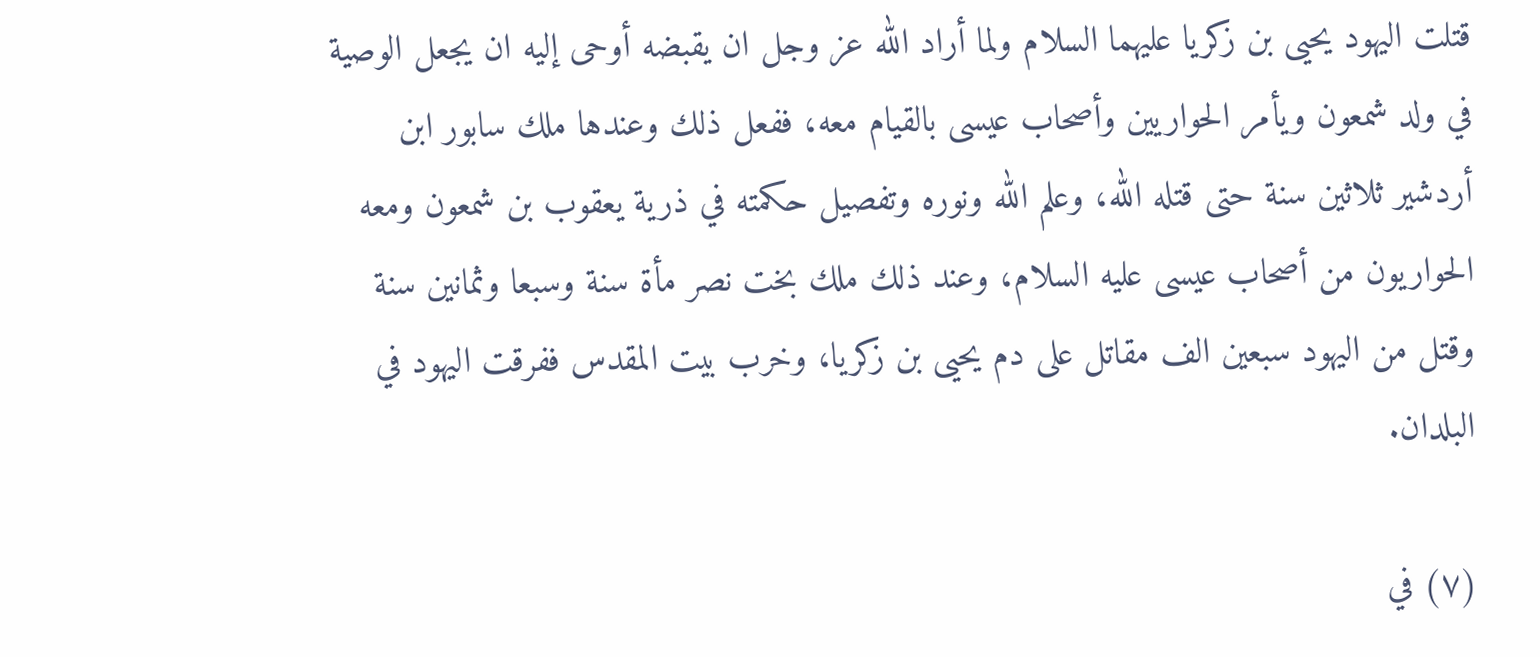قتلت اليهود يحيى بن زكريا عليهما السلام ولما أراد الله عز وجل ان يقبضه أوحى إليه ان يجعل الوصية في ولد شمعون ويأمر الحواريين وأصحاب عيسى بالقيام معه، ففعل ذلك وعندها ملك سابور ابن أردشير ثلاثين سنة حتى قتله الله، وعلم الله ونوره وتفصيل حكمته في ذرية يعقوب بن شمعون ومعه الحواريون من أصحاب عيسى عليه السلام، وعند ذلك ملك بخت نصر مأة سنة وسبعا وثمانين سنة وقتل من اليهود سبعين الف مقاتل على دم يحيى بن زكريا، وخرب بيت المقدس ففرقت اليهود في البلدان.

(٧) في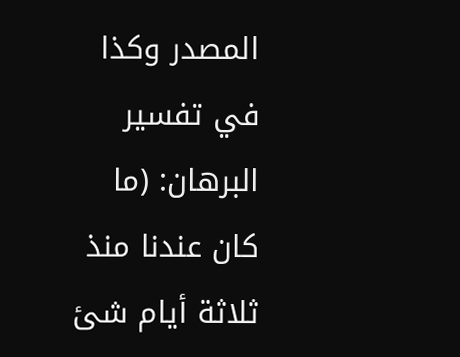المصدر وكذا في تفسير البرهان: (ما كان عندنا منذ ثلاثة أيام شئ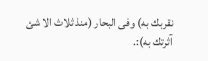نقربك به) وفى البحار (منذ ثلاث الا شئ آثرتك به):.